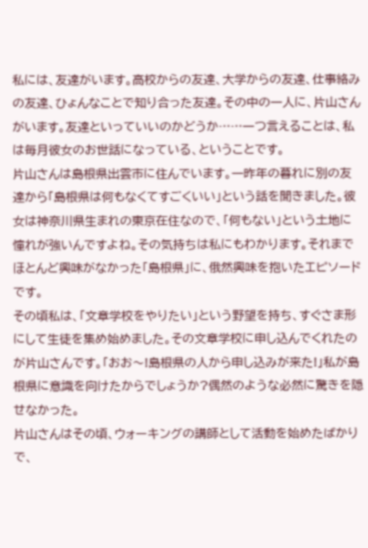私には、友達がいます。高校からの友達、大学からの友達、仕事絡みの友達、ひょんなことで知り合った友達。その中の一人に、片山さんがいます。友達といっていいのかどうか……一つ言えることは、私は毎月彼女のお世話になっている、ということです。
片山さんは島根県出雲市に住んでいます。一昨年の暮れに別の友達から「島根県は何もなくてすごくいい」という話を聞きました。彼女は神奈川県生まれの東京在住なので、「何もない」という土地に憧れが強いんですよね。その気持ちは私にもわかります。それまでほとんど興味がなかった「島根県」に、俄然興味を抱いたエピソードです。
その頃私は、「文章学校をやりたい」という野望を持ち、すぐさま形にして生徒を集め始めました。その文章学校に申し込んでくれたのが片山さんです。「おお〜!島根県の人から申し込みが来た!」私が島根県に意識を向けたからでしょうか?偶然のような必然に驚きを隠せなかった。
片山さんはその頃、ウォーキングの講師として活動を始めたばかりで、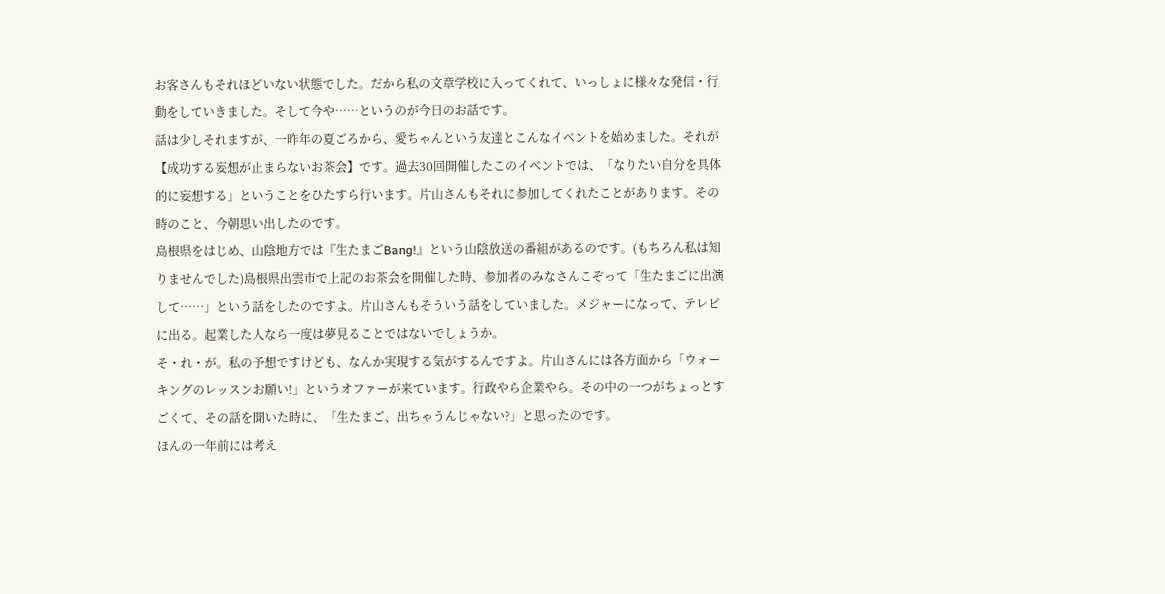お客さんもそれほどいない状態でした。だから私の文章学校に入ってくれて、いっしょに様々な発信・行動をしていきました。そして今や……というのが今日のお話です。
話は少しそれますが、一昨年の夏ごろから、愛ちゃんという友達とこんなイベントを始めました。それが【成功する妄想が止まらないお茶会】です。過去30回開催したこのイベントでは、「なりたい自分を具体的に妄想する」ということをひたすら行います。片山さんもそれに参加してくれたことがあります。その時のこと、今朝思い出したのです。
島根県をはじめ、山陰地方では『生たまごBang!』という山陰放送の番組があるのです。(もちろん私は知りませんでした)島根県出雲市で上記のお茶会を開催した時、参加者のみなさんこぞって「生たまごに出演して……」という話をしたのですよ。片山さんもそういう話をしていました。メジャーになって、テレビに出る。起業した人なら一度は夢見ることではないでしょうか。
そ・れ・が。私の予想ですけども、なんか実現する気がするんですよ。片山さんには各方面から「ウォーキングのレッスンお願い!」というオファーが来ています。行政やら企業やら。その中の一つがちょっとすごくて、その話を聞いた時に、「生たまご、出ちゃうんじゃない?」と思ったのです。
ほんの一年前には考え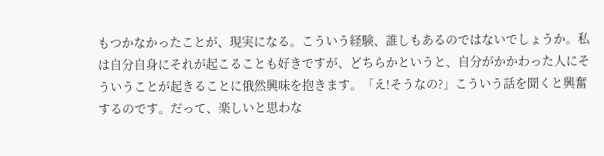もつかなかったことが、現実になる。こういう経験、誰しもあるのではないでしょうか。私は自分自身にそれが起こることも好きですが、どちらかというと、自分がかかわった人にそういうことが起きることに俄然興味を抱きます。「え!そうなの?」こういう話を聞くと興奮するのです。だって、楽しいと思わな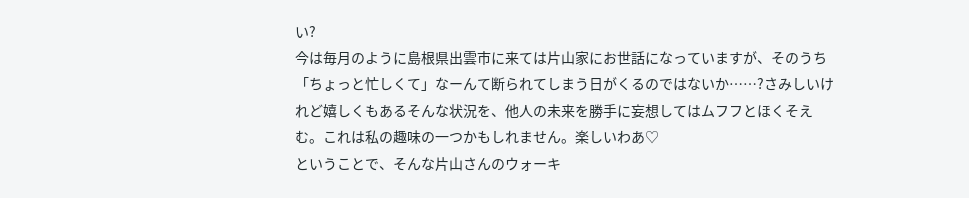い?
今は毎月のように島根県出雲市に来ては片山家にお世話になっていますが、そのうち「ちょっと忙しくて」なーんて断られてしまう日がくるのではないか……?さみしいけれど嬉しくもあるそんな状況を、他人の未来を勝手に妄想してはムフフとほくそえむ。これは私の趣味の一つかもしれません。楽しいわあ♡
ということで、そんな片山さんのウォーキ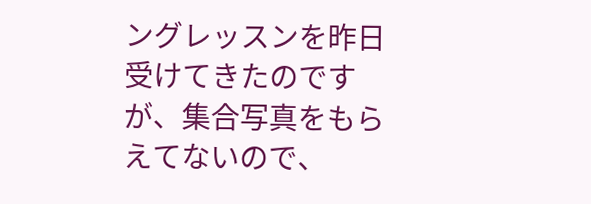ングレッスンを昨日受けてきたのですが、集合写真をもらえてないので、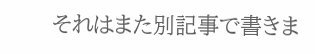それはまた別記事で書きま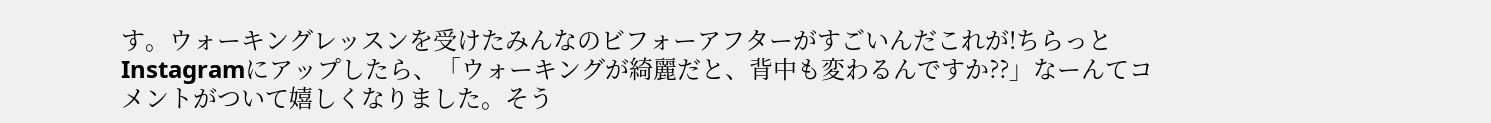す。ウォーキングレッスンを受けたみんなのビフォーアフターがすごいんだこれが!ちらっとInstagramにアップしたら、「ウォーキングが綺麗だと、背中も変わるんですか??」なーんてコメントがついて嬉しくなりました。そう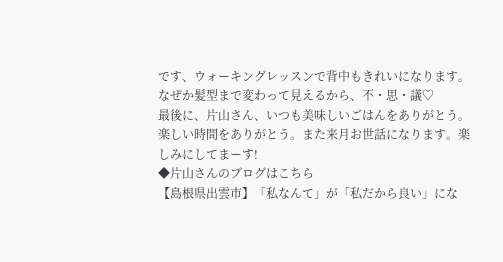です、ウォーキングレッスンで背中もきれいになります。なぜか髪型まで変わって見えるから、不・思・議♡
最後に、片山さん、いつも美味しいごはんをありがとう。楽しい時間をありがとう。また来月お世話になります。楽しみにしてまーす!
◆片山さんのブログはこちら
【島根県出雲市】「私なんて」が「私だから良い」にな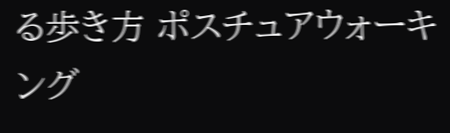る歩き方 ポスチュアウォーキング